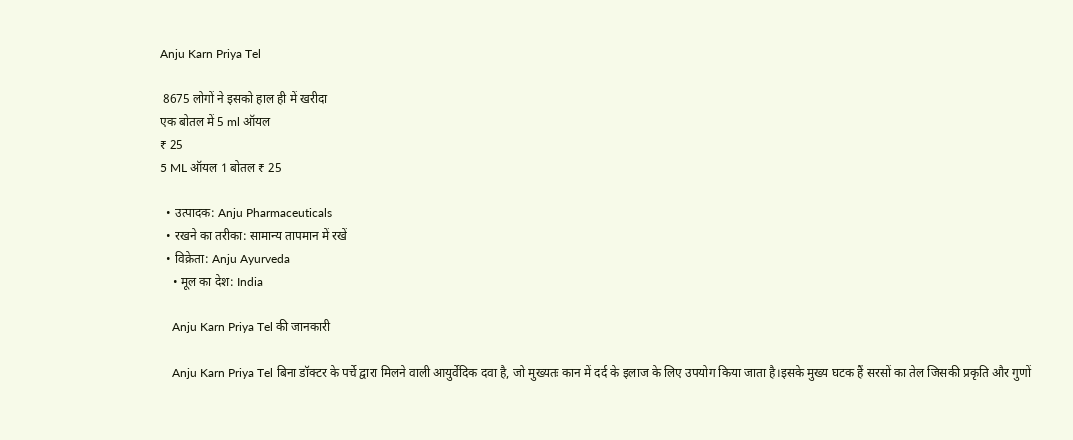Anju Karn Priya Tel

 8675 लोगों ने इसको हाल ही में खरीदा
एक बोतल में 5 ml ऑयल
₹ 25
5 ML ऑयल 1 बोतल ₹ 25

  • उत्पादक: Anju Pharmaceuticals
  • रखने का तरीका: सामान्य तापमान में रखें
  • विक्रेता: Anju Ayurveda
    • मूल का देश: India

    Anju Karn Priya Tel की जानकारी

    Anju Karn Priya Tel बिना डॉक्टर के पर्चे द्वारा मिलने वाली आयुर्वेदिक दवा है, जो मुख्यतः कान में दर्द के इलाज के लिए उपयोग किया जाता है।इसके मुख्य घटक हैं सरसों का तेल जिसकी प्रकृति और गुणों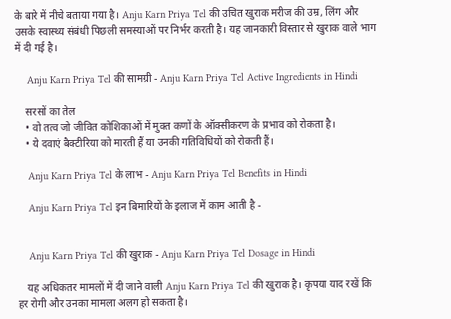के बारे में नीचे बताया गया है। Anju Karn Priya Tel की उचित खुराक मरीज की उम्र, लिंग और उसके स्वास्थ्य संबंधी पिछली समस्याओं पर निर्भर करती है। यह जानकारी विस्तार से खुराक वाले भाग में दी गई है।

    Anju Karn Priya Tel की सामग्री - Anju Karn Priya Tel Active Ingredients in Hindi

    सरसों का तेल
    • वो तत्व जो जीवित कोशिकाओं में मुक्त कणों के ऑक्सीकरण के प्रभाव को रोकता है।
    • ये दवाएं बैक्टीरिया को मारती हैं या उनकी गतिविधियों को रोकती हैं।

    Anju Karn Priya Tel के लाभ - Anju Karn Priya Tel Benefits in Hindi

    Anju Karn Priya Tel इन बिमारियों के इलाज में काम आती है -


    Anju Karn Priya Tel की खुराक - Anju Karn Priya Tel Dosage in Hindi

    यह अधिकतर मामलों में दी जाने वाली Anju Karn Priya Tel की खुराक है। कृपया याद रखें कि हर रोगी और उनका मामला अलग हो सकता है।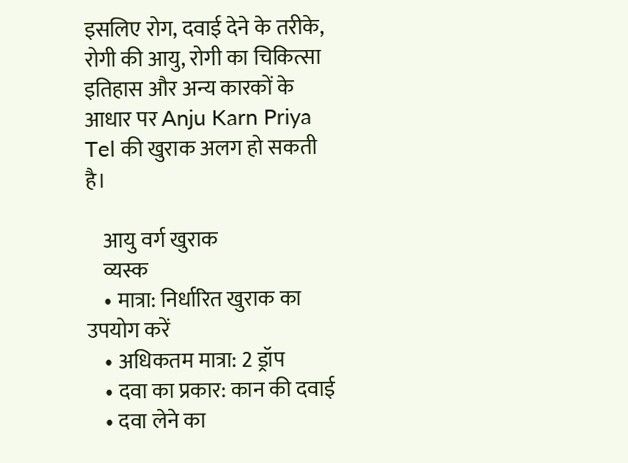इसलिए रोग, दवाई देने के तरीके, रोगी की आयु, रोगी का चिकित्सा इतिहास और अन्य कारकों के आधार पर Anju Karn Priya Tel की खुराक अलग हो सकती है।

    आयु वर्ग खुराक
    व्यस्क
    • मात्रा: निर्धारित खुराक का उपयोग करें
    • अधिकतम मात्रा: 2 ड्रॉप
    • दवा का प्रकार: कान की दवाई
    • दवा लेने का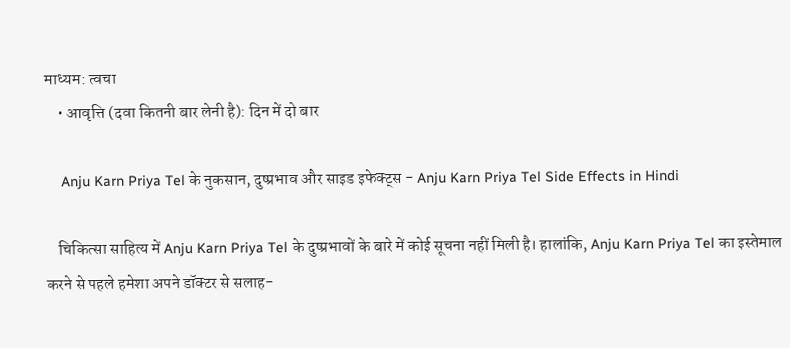माध्यम: त्वचा
    • आवृत्ति (दवा कितनी बार लेनी है): दिन में दो बार

    Anju Karn Priya Tel के नुकसान, दुष्प्रभाव और साइड इफेक्ट्स - Anju Karn Priya Tel Side Effects in Hindi

    चिकित्सा साहित्य में Anju Karn Priya Tel के दुष्प्रभावों के बारे में कोई सूचना नहीं मिली है। हालांकि, Anju Karn Priya Tel का इस्तेमाल करने से पहले हमेशा अपने डॉक्टर से सलाह-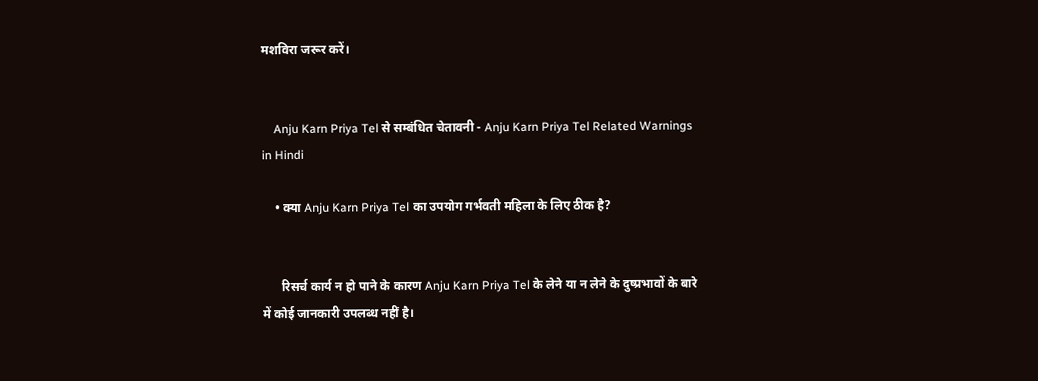मशविरा जरूर करें।


    Anju Karn Priya Tel से सम्बंधित चेतावनी - Anju Karn Priya Tel Related Warnings in Hindi

    • क्या Anju Karn Priya Tel का उपयोग गर्भवती महिला के लिए ठीक है?


      रिसर्च कार्य न हो पाने के कारण Anju Karn Priya Tel के लेने या न लेने के दुष्प्रभावों के बारे में कोई जानकारी उपलब्ध नहीं है।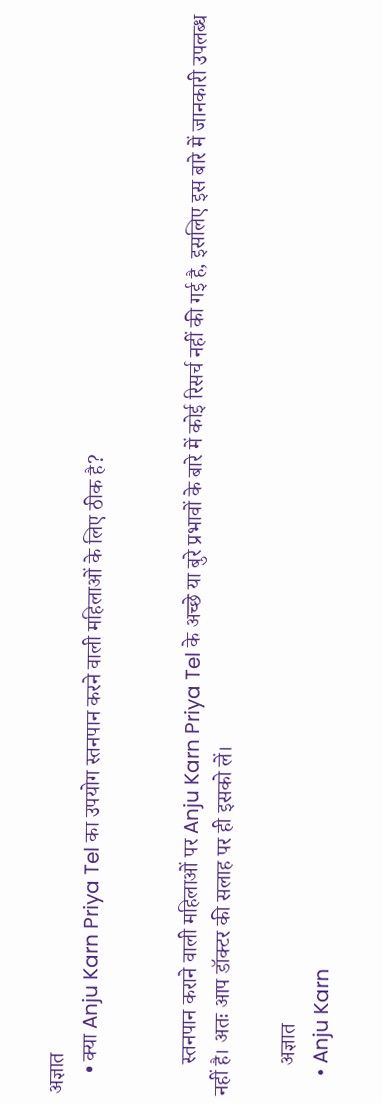अज्ञात
    • क्या Anju Karn Priya Tel का उपयोग स्तनपान करने वाली महिलाओं के लिए ठीक है?


      स्तनपान कराने वाली महिलाओं पर Anju Karn Priya Tel के अच्छे या बुरे प्रभावों के बारे में कोई रिसर्च नहीं की गई है, इसलिए इस बारे में जानकारी उपलब्ध नहीं है। अतः आप डॉक्टर की सलाह पर ही इसको लें।

      अज्ञात
    • Anju Karn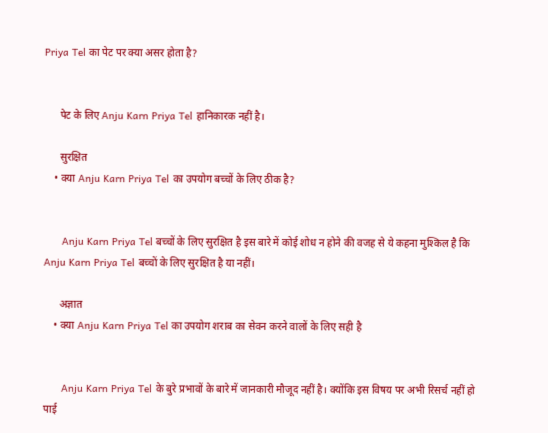Priya Tel का पेट पर क्या असर होता है?


      पेट के लिए Anju Karn Priya Tel हानिकारक नहीं है।

      सुरक्षित
    • क्या Anju Karn Priya Tel का उपयोग बच्चों के लिए ठीक है?


      Anju Karn Priya Tel बच्चों के लिए सुरक्षित है इस बारे में कोई शोध न होने की वजह से ये कहना मुश्किल है कि Anju Karn Priya Tel बच्चों के लिए सुरक्षित है या नहीं।

      अज्ञात
    • क्या Anju Karn Priya Tel का उपयोग शराब का सेवन करने वालों के लिए सही है


      Anju Karn Priya Tel के बुरे प्रभावों के बारे में जानकारी मौजूद नहीं है। क्योंकि इस विषय पर अभी रिसर्च नहीं हो पाई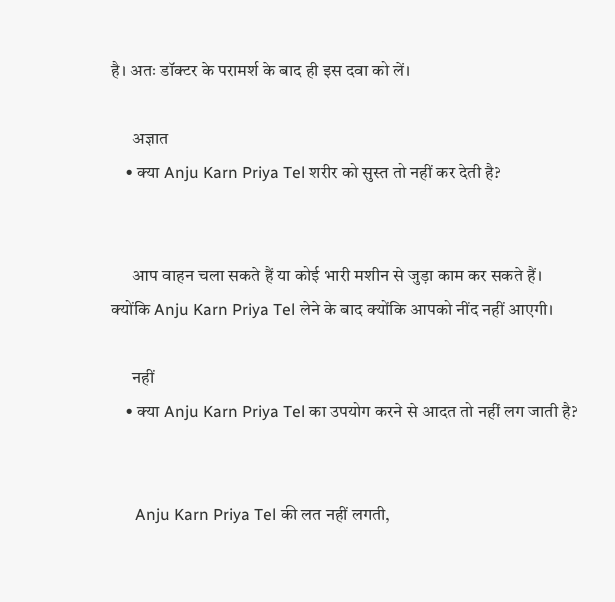है। अतः डॉक्टर के परामर्श के बाद ही इस दवा को लें।

      अज्ञात
    • क्या Anju Karn Priya Tel शरीर को सुस्त तो नहीं कर देती है?


      आप वाहन चला सकते हैं या कोई भारी मशीन से जुड़ा काम कर सकते हैं। क्योंकि Anju Karn Priya Tel लेने के बाद क्योंकि आपको नींद नहीं आएगी।

      नहीं
    • क्या Anju Karn Priya Tel का उपयोग करने से आदत तो नहीं लग जाती है?


      Anju Karn Priya Tel की लत नहीं लगती,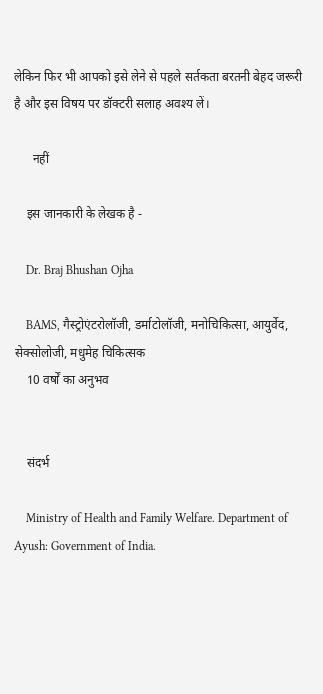लेकिन फिर भी आपको इसे लेने से पहले सर्तकता बरतनी बेहद जरूरी है और इस विषय पर डॉक्टरी सलाह अवश्य लें।

      नहीं

    इस जानकारी के लेखक है -

    Dr. Braj Bhushan Ojha

    BAMS, गैस्ट्रोएंटरोलॉजी, डर्माटोलॉजी, मनोचिकित्सा, आयुर्वेद, सेक्सोलोजी, मधुमेह चिकित्सक
    10 वर्षों का अनुभव


    संदर्भ

    Ministry of Health and Family Welfare. Department of Ayush: Government of India.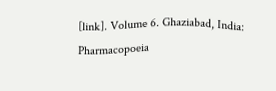[link]. Volume 6. Ghaziabad, India: Pharmacopoeia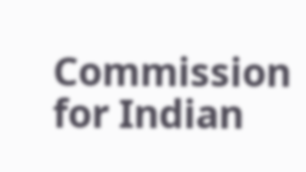Commission for Indian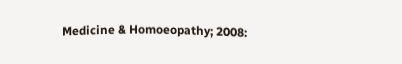Medicine & Homoeopathy; 2008: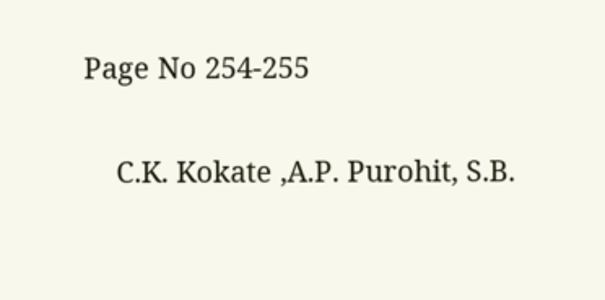Page No 254-255

    C.K. Kokate ,A.P. Purohit, S.B.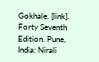Gokhale. [link]. Forty Seventh Edition. Pune, India: Nirali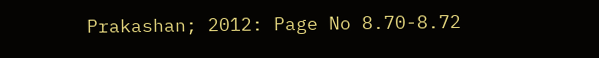Prakashan; 2012: Page No 8.70-8.72